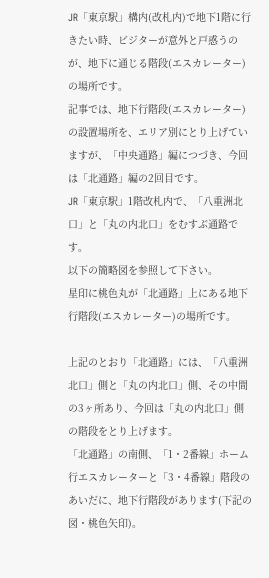JR「東京駅」構内(改札内)で地下1階に行きたい時、ビジターが意外と戸惑うのが、地下に通じる階段(エスカレーター)の場所です。
記事では、地下行階段(エスカレーター)の設置場所を、エリア別にとり上げていますが、「中央通路」編につづき、今回は「北通路」編の2回目です。
JR「東京駅」1階改札内で、「八重洲北口」と「丸の内北口」をむすぶ通路です。
以下の簡略図を参照して下さい。
星印に桃色丸が「北通路」上にある地下行階段(エスカレーター)の場所です。

上記のとおり「北通路」には、「八重洲北口」側と「丸の内北口」側、その中間の3ヶ所あり、今回は「丸の内北口」側の階段をとり上げます。
「北通路」の南側、「1・2番線」ホーム行エスカレーターと「3・4番線」階段のあいだに、地下行階段があります(下記の図・桃色矢印)。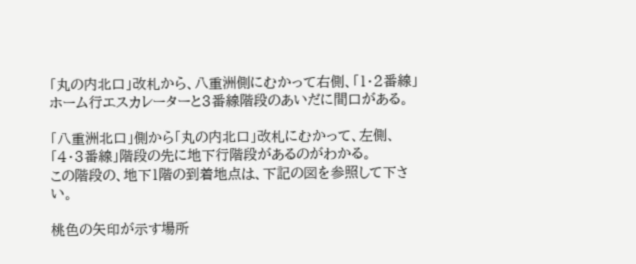「丸の内北口」改札から、八重洲側にむかって右側、「1・2番線」ホーム行エスカレーターと3番線階段のあいだに間口がある。

「八重洲北口」側から「丸の内北口」改札にむかって、左側、「4・3番線」階段の先に地下行階段があるのがわかる。
この階段の、地下1階の到着地点は、下記の図を参照して下さい。

桃色の矢印が示す場所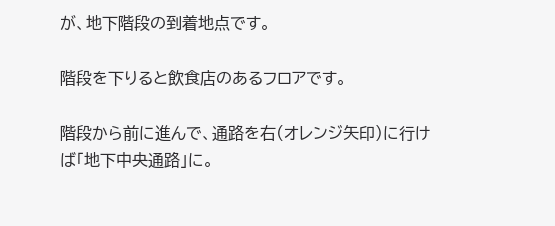が、地下階段の到着地点です。

階段を下りると飲食店のあるフロアです。

階段から前に進んで、通路を右(オレンジ矢印)に行けば「地下中央通路」に。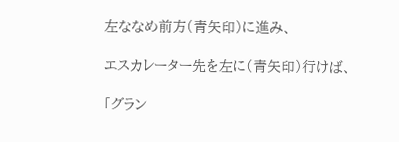左ななめ前方(青矢印)に進み、

エスカレーター先を左に(青矢印)行けば、

「グラン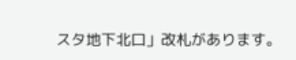スタ地下北口」改札があります。